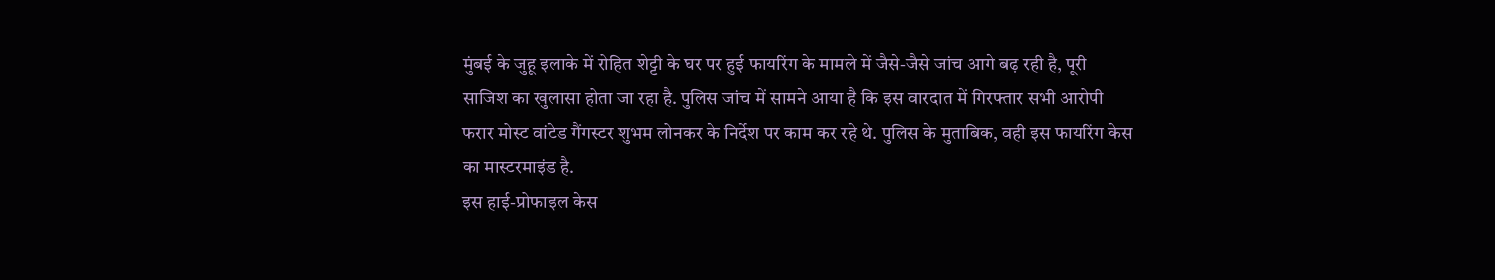मुंबई के जुहू इलाके में रोहित शेट्टी के घर पर हुई फायरिंग के मामले में जैसे-जैसे जांच आगे बढ़ रही है, पूरी साजिश का खुलासा होता जा रहा है. पुलिस जांच में सामने आया है कि इस वारदात में गिरफ्तार सभी आरोपी फरार मोस्ट वांटेड गैंगस्टर शुभम लोनकर के निर्देश पर काम कर रहे थे. पुलिस के मुताबिक, वही इस फायरिंग केस का मास्टरमाइंड है.
इस हाई-प्रोफाइल केस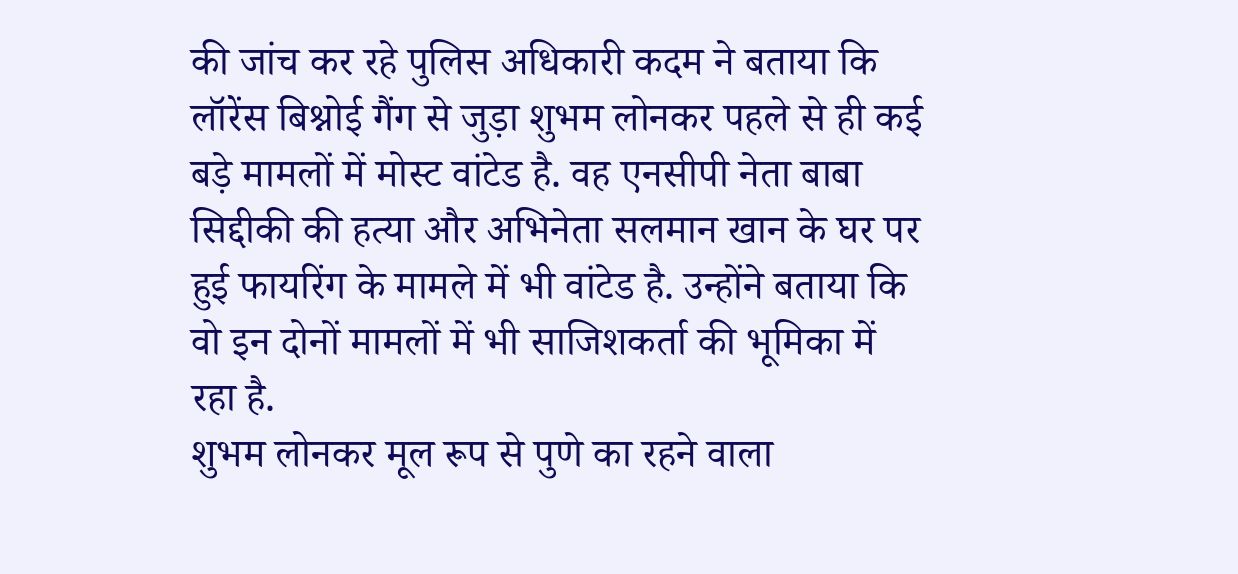की जांच कर रहे पुलिस अधिकारी कदम ने बताया कि लॉरेंस बिश्नोई गैंग से जुड़ा शुभम लोनकर पहले से ही कई बड़े मामलों में मोस्ट वांटेड है. वह एनसीपी नेता बाबा सिद्दीकी की हत्या और अभिनेता सलमान खान के घर पर हुई फायरिंग के मामले में भी वांटेड है. उन्होंने बताया कि वो इन दोनों मामलों में भी साजिशकर्ता की भूमिका में रहा है.
शुभम लोनकर मूल रूप से पुणे का रहने वाला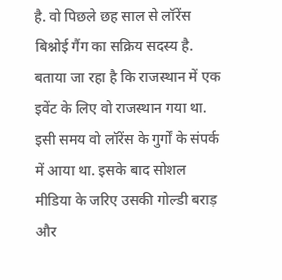है. वो पिछले छह साल से लॉरेंस बिश्नोई गैंग का सक्रिय सदस्य है. बताया जा रहा है कि राजस्थान में एक इवेंट के लिए वो राजस्थान गया था. इसी समय वो लॉरेंस के गुर्गों के संपर्क में आया था. इसके बाद सोशल मीडिया के जरिए उसकी गोल्डी बराड़ और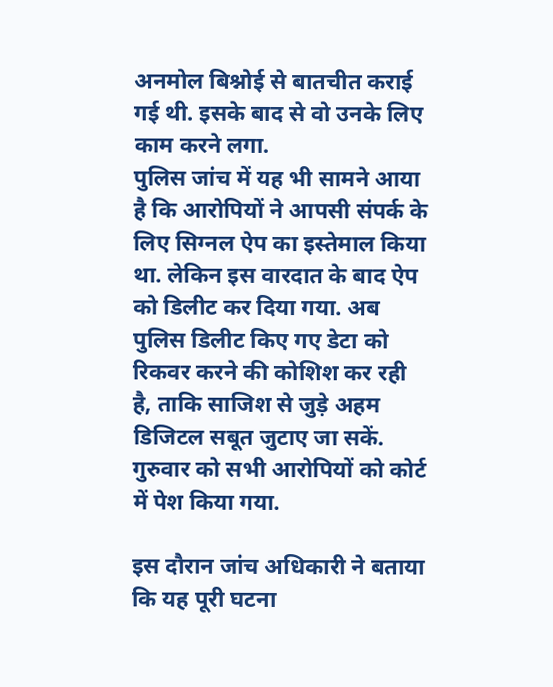अनमोल बिश्नोई से बातचीत कराई गई थी. इसके बाद से वो उनके लिए काम करने लगा.
पुलिस जांच में यह भी सामने आया है कि आरोपियों ने आपसी संपर्क के लिए सिग्नल ऐप का इस्तेमाल किया था. लेकिन इस वारदात के बाद ऐप को डिलीट कर दिया गया. अब पुलिस डिलीट किए गए डेटा को रिकवर करने की कोशिश कर रही है, ताकि साजिश से जुड़े अहम डिजिटल सबूत जुटाए जा सकें. गुरुवार को सभी आरोपियों को कोर्ट में पेश किया गया.

इस दौरान जांच अधिकारी ने बताया कि यह पूरी घटना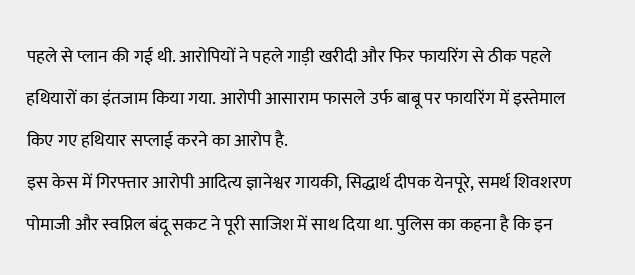पहले से प्लान की गई थी. आरोपियों ने पहले गाड़ी खरीदी और फिर फायरिंग से ठीक पहले हथियारों का इंतजाम किया गया. आरोपी आसाराम फासले उर्फ बाबू पर फायरिंग में इस्तेमाल किए गए हथियार सप्लाई करने का आरोप है.
इस केस में गिरफ्तार आरोपी आदित्य ज्ञानेश्वर गायकी, सिद्धार्थ दीपक येनपूरे, समर्थ शिवशरण पोमाजी और स्वप्निल बंदू सकट ने पूरी साजिश में साथ दिया था. पुलिस का कहना है कि इन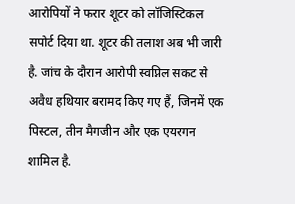आरोपियों ने फरार शूटर को लॉजिस्टिकल सपोर्ट दिया था. शूटर की तलाश अब भी जारी है. जांच के दौरान आरोपी स्वप्निल सकट से अवैध हथियार बरामद किए गए हैं, जिनमें एक पिस्टल, तीन मैगजीन और एक एयरगन शामिल है.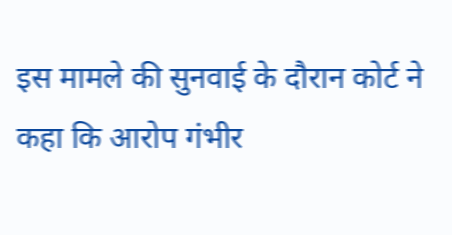इस मामले की सुनवाई के दौरान कोर्ट ने कहा कि आरोप गंभीर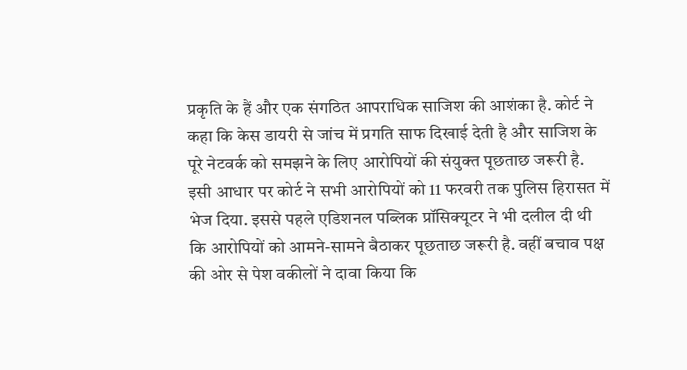प्रकृति के हैं और एक संगठित आपराधिक साजिश की आशंका है. कोर्ट ने कहा कि केस डायरी से जांच में प्रगति साफ दिखाई देती है और साजिश के पूरे नेटवर्क को समझने के लिए आरोपियों की संयुक्त पूछताछ जरूरी है.
इसी आधार पर कोर्ट ने सभी आरोपियों को 11 फरवरी तक पुलिस हिरासत में भेज दिया. इससे पहले एडिशनल पब्लिक प्रॉसिक्यूटर ने भी दलील दी थी कि आरोपियों को आमने-सामने बैठाकर पूछताछ जरूरी है. वहीं बचाव पक्ष की ओर से पेश वकीलों ने दावा किया कि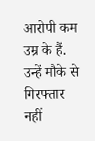आरोपी कम उम्र के हैं. उन्हें मौके से गिरफ्तार नहीं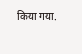किया गया.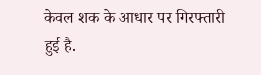केवल शक के आधार पर गिरफ्तारी हुई है.